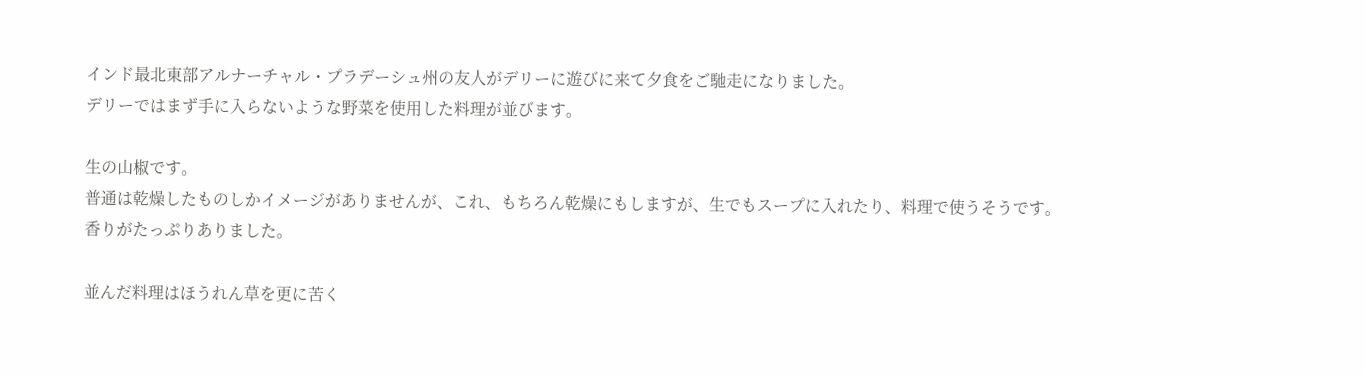インド最北東部アルナーチャル・プラデーシュ州の友人がデリーに遊びに来て夕食をご馳走になりました。
デリーではまず手に入らないような野菜を使用した料理が並びます。

生の山椒です。
普通は乾燥したものしかイメージがありませんが、これ、もちろん乾燥にもしますが、生でもスープに入れたり、料理で使うそうです。
香りがたっぷりありました。

並んだ料理はほうれん草を更に苦く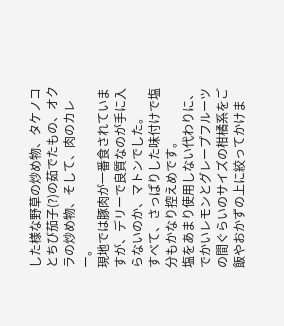した様な野草の炒め物、タケノコとちび茄子(?)の茹でたもの、オクラの炒め物、そして、肉のカレー。
現地では豚肉が一番食されていますが、デリーで良質なのが手に入らないのか、マトンでした。
すべて、さっぱりした味付けで塩分もかなり控えめです。
塩をあまり使用しない代わりに、でかいレモンとグレープフルーツの間ぐらいのサイズの柑橘系をご飯やおかずの上に絞ってかけま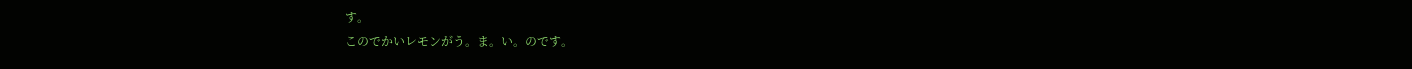す。
このでかいレモンがう。ま。い。のです。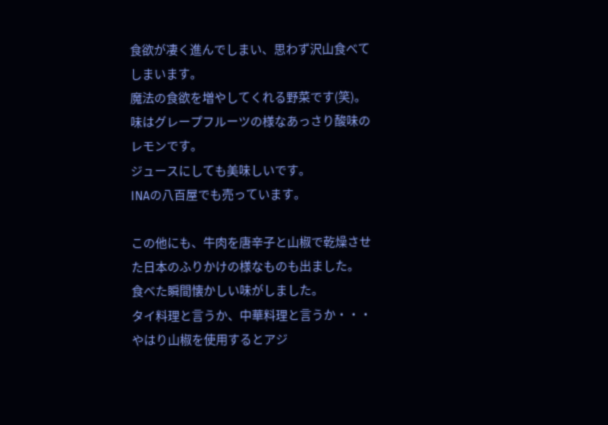食欲が凄く進んでしまい、思わず沢山食べてしまいます。
魔法の食欲を増やしてくれる野菜です(笑)。
味はグレープフルーツの様なあっさり酸味のレモンです。
ジュースにしても美味しいです。
INAの八百屋でも売っています。

この他にも、牛肉を唐辛子と山椒で乾燥させた日本のふりかけの様なものも出ました。
食べた瞬間懐かしい味がしました。
タイ料理と言うか、中華料理と言うか・・・
やはり山椒を使用するとアジ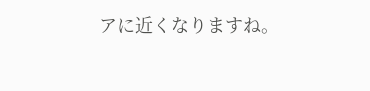アに近くなりますね。